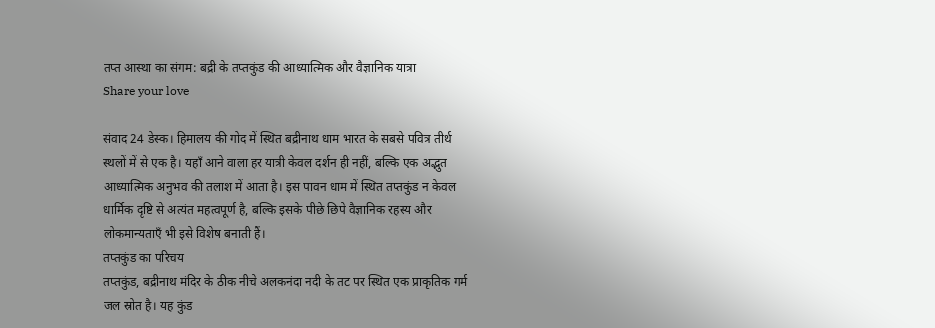तप्त आस्था का संगम: बद्री के तप्तकुंड की आध्यात्मिक और वैज्ञानिक यात्रा
Share your love

संवाद 24 डेस्क। हिमालय की गोद में स्थित बद्रीनाथ धाम भारत के सबसे पवित्र तीर्थ स्थलों में से एक है। यहाँ आने वाला हर यात्री केवल दर्शन ही नहीं, बल्कि एक अद्भुत आध्यात्मिक अनुभव की तलाश में आता है। इस पावन धाम में स्थित तप्तकुंड न केवल धार्मिक दृष्टि से अत्यंत महत्वपूर्ण है, बल्कि इसके पीछे छिपे वैज्ञानिक रहस्य और लोकमान्यताएँ भी इसे विशेष बनाती हैं।
तप्तकुंड का परिचय
तप्तकुंड, बद्रीनाथ मंदिर के ठीक नीचे अलकनंदा नदी के तट पर स्थित एक प्राकृतिक गर्म जल स्रोत है। यह कुंड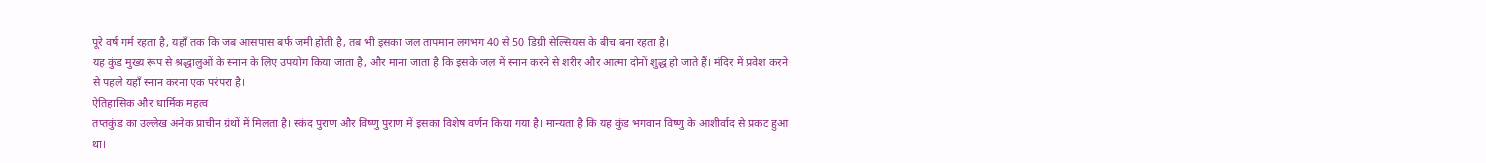पूरे वर्ष गर्म रहता है, यहाँ तक कि जब आसपास बर्फ जमी होती है, तब भी इसका जल तापमान लगभग 40 से 50 डिग्री सेल्सियस के बीच बना रहता है।
यह कुंड मुख्य रूप से श्रद्धालुओं के स्नान के लिए उपयोग किया जाता है, और माना जाता है कि इसके जल में स्नान करने से शरीर और आत्मा दोनों शुद्ध हो जाते हैं। मंदिर में प्रवेश करने से पहले यहाँ स्नान करना एक परंपरा है।
ऐतिहासिक और धार्मिक महत्व
तप्तकुंड का उल्लेख अनेक प्राचीन ग्रंथों में मिलता है। स्कंद पुराण और विष्णु पुराण में इसका विशेष वर्णन किया गया है। मान्यता है कि यह कुंड भगवान विष्णु के आशीर्वाद से प्रकट हुआ था।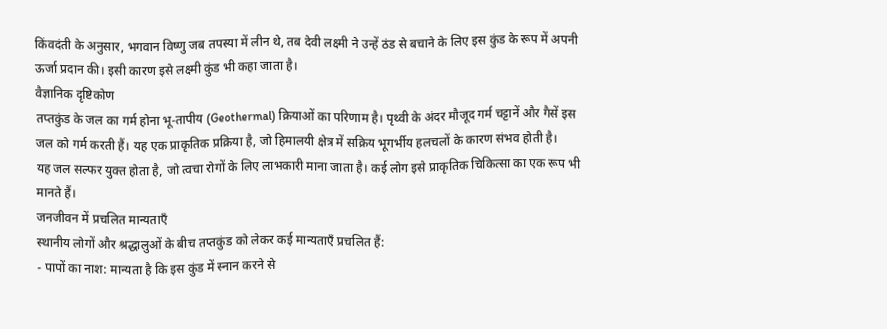किंवदंती के अनुसार, भगवान विष्णु जब तपस्या में लीन थे, तब देवी लक्ष्मी ने उन्हें ठंड से बचाने के लिए इस कुंड के रूप में अपनी ऊर्जा प्रदान की। इसी कारण इसे लक्ष्मी कुंड भी कहा जाता है।
वैज्ञानिक दृष्टिकोण
तप्तकुंड के जल का गर्म होना भू-तापीय (Geothermal) क्रियाओं का परिणाम है। पृथ्वी के अंदर मौजूद गर्म चट्टानें और गैसें इस जल को गर्म करती हैं। यह एक प्राकृतिक प्रक्रिया है, जो हिमालयी क्षेत्र में सक्रिय भूगर्भीय हलचलों के कारण संभव होती है।
यह जल सल्फर युक्त होता है, जो त्वचा रोगों के लिए लाभकारी माना जाता है। कई लोग इसे प्राकृतिक चिकित्सा का एक रूप भी मानते हैं।
जनजीवन में प्रचलित मान्यताएँ
स्थानीय लोगों और श्रद्धालुओं के बीच तप्तकुंड को लेकर कई मान्यताएँ प्रचलित हैं:
- पापों का नाश: मान्यता है कि इस कुंड में स्नान करने से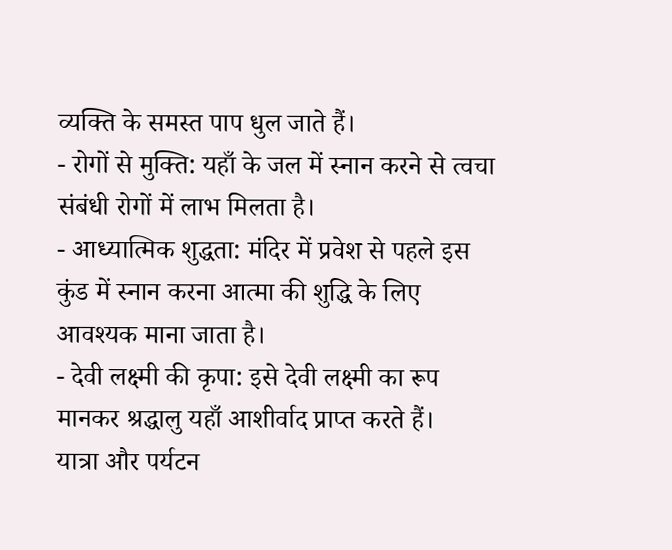व्यक्ति के समस्त पाप धुल जाते हैं।
- रोगों से मुक्ति: यहाँ के जल में स्नान करने से त्वचा संबंधी रोगों में लाभ मिलता है।
- आध्यात्मिक शुद्धता: मंदिर में प्रवेश से पहले इस कुंड में स्नान करना आत्मा की शुद्धि के लिए आवश्यक माना जाता है।
- देवी लक्ष्मी की कृपा: इसे देवी लक्ष्मी का रूप मानकर श्रद्धालु यहाँ आशीर्वाद प्राप्त करते हैं।
यात्रा और पर्यटन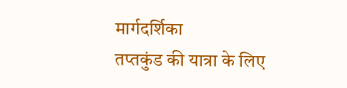मार्गदर्शिका
तप्तकुंड की यात्रा के लिए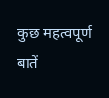कुछ महत्वपूर्ण बातें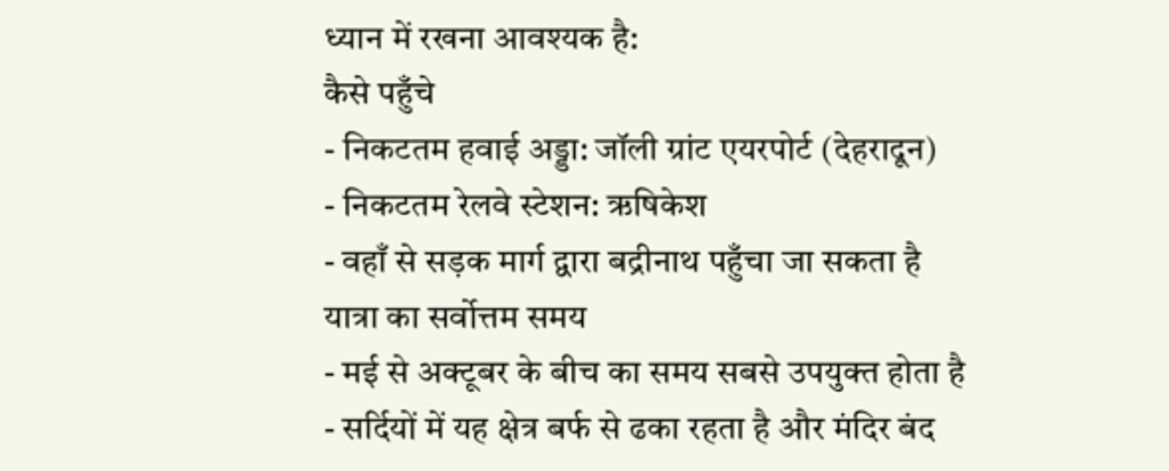ध्यान में रखना आवश्यक है:
कैसे पहुँचे
- निकटतम हवाई अड्डा: जॉली ग्रांट एयरपोर्ट (देहरादून)
- निकटतम रेलवे स्टेशन: ऋषिकेश
- वहाँ से सड़क मार्ग द्वारा बद्रीनाथ पहुँचा जा सकता है
यात्रा का सर्वोत्तम समय
- मई से अक्टूबर के बीच का समय सबसे उपयुक्त होता है
- सर्दियों में यह क्षेत्र बर्फ से ढका रहता है और मंदिर बंद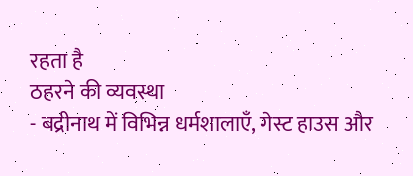रहता है
ठहरने की व्यवस्था
- बद्रीनाथ में विभिन्न धर्मशालाएँ, गेस्ट हाउस और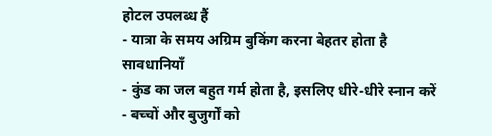होटल उपलब्ध हैं
- यात्रा के समय अग्रिम बुकिंग करना बेहतर होता है
सावधानियाँ
- कुंड का जल बहुत गर्म होता है, इसलिए धीरे-धीरे स्नान करें
- बच्चों और बुजुर्गों को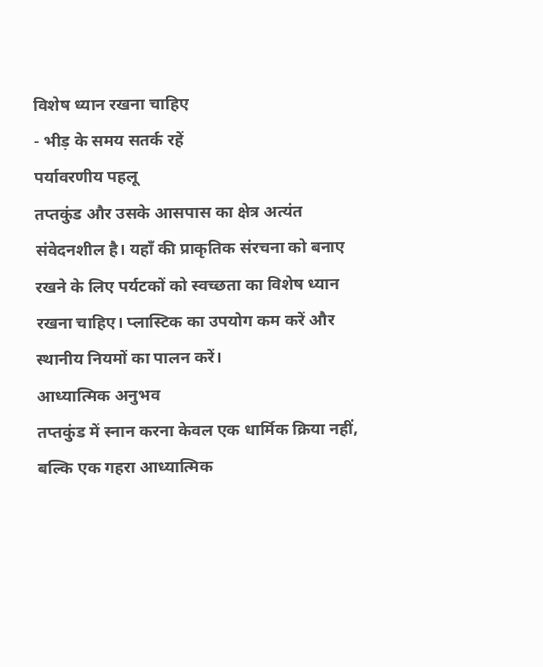विशेष ध्यान रखना चाहिए
- भीड़ के समय सतर्क रहें
पर्यावरणीय पहलू
तप्तकुंड और उसके आसपास का क्षेत्र अत्यंत संवेदनशील है। यहाँ की प्राकृतिक संरचना को बनाए रखने के लिए पर्यटकों को स्वच्छता का विशेष ध्यान रखना चाहिए। प्लास्टिक का उपयोग कम करें और स्थानीय नियमों का पालन करें।
आध्यात्मिक अनुभव
तप्तकुंड में स्नान करना केवल एक धार्मिक क्रिया नहीं, बल्कि एक गहरा आध्यात्मिक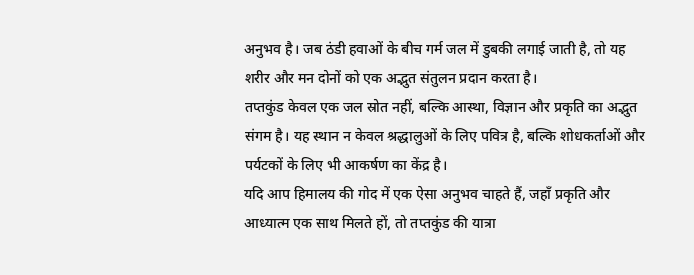अनुभव है। जब ठंडी हवाओं के बीच गर्म जल में डुबकी लगाई जाती है, तो यह शरीर और मन दोनों को एक अद्भुत संतुलन प्रदान करता है।
तप्तकुंड केवल एक जल स्रोत नहीं, बल्कि आस्था, विज्ञान और प्रकृति का अद्भुत संगम है। यह स्थान न केवल श्रद्धालुओं के लिए पवित्र है, बल्कि शोधकर्ताओं और पर्यटकों के लिए भी आकर्षण का केंद्र है।
यदि आप हिमालय की गोद में एक ऐसा अनुभव चाहते हैं, जहाँ प्रकृति और आध्यात्म एक साथ मिलते हों, तो तप्तकुंड की यात्रा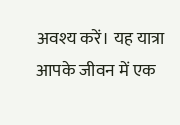अवश्य करें। यह यात्रा आपके जीवन में एक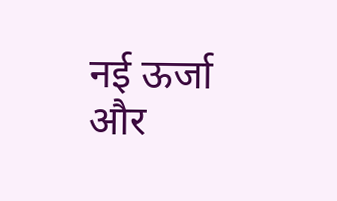नई ऊर्जा और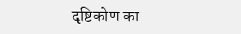दृष्टिकोण का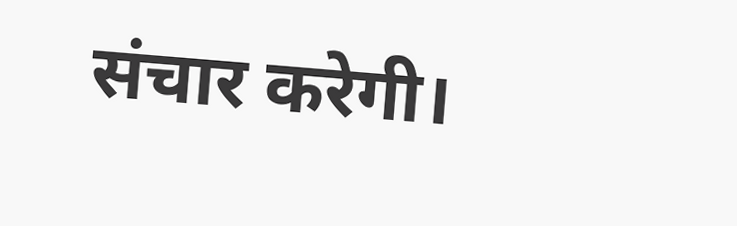संचार करेगी।